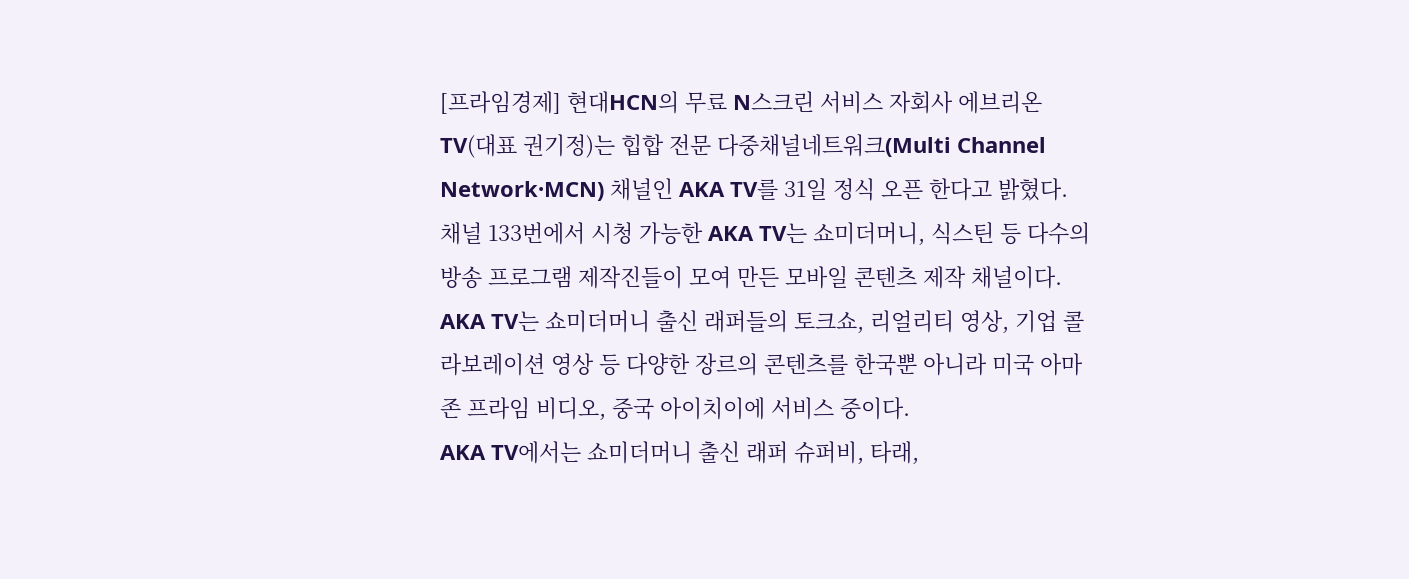[프라임경제] 현대HCN의 무료 N스크린 서비스 자회사 에브리온TV(대표 권기정)는 힙합 전문 다중채널네트워크(Multi Channel Network·MCN) 채널인 AKA TV를 31일 정식 오픈 한다고 밝혔다.
채널 133번에서 시청 가능한 AKA TV는 쇼미더머니, 식스틴 등 다수의 방송 프로그램 제작진들이 모여 만든 모바일 콘텐츠 제작 채널이다.
AKA TV는 쇼미더머니 출신 래퍼들의 토크쇼, 리얼리티 영상, 기업 콜라보레이션 영상 등 다양한 장르의 콘텐츠를 한국뿐 아니라 미국 아마존 프라임 비디오, 중국 아이치이에 서비스 중이다.
AKA TV에서는 쇼미더머니 출신 래퍼 슈퍼비, 타래,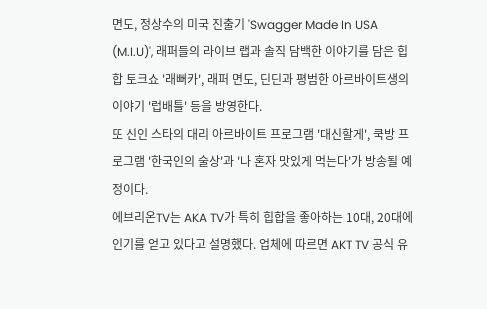면도, 정상수의 미국 진출기 'Swagger Made In USA (M.I.U)', 래퍼들의 라이브 랩과 솔직 담백한 이야기를 담은 힙합 토크쇼 '래뻐카', 래퍼 면도, 딘딘과 평범한 아르바이트생의 이야기 '럽배틀' 등을 방영한다.
또 신인 스타의 대리 아르바이트 프로그램 '대신할게', 쿡방 프로그램 '한국인의 술상'과 '나 혼자 맛있게 먹는다'가 방송될 예정이다.
에브리온TV는 AKA TV가 특히 힙합을 좋아하는 10대, 20대에 인기를 얻고 있다고 설명했다. 업체에 따르면 AKT TV 공식 유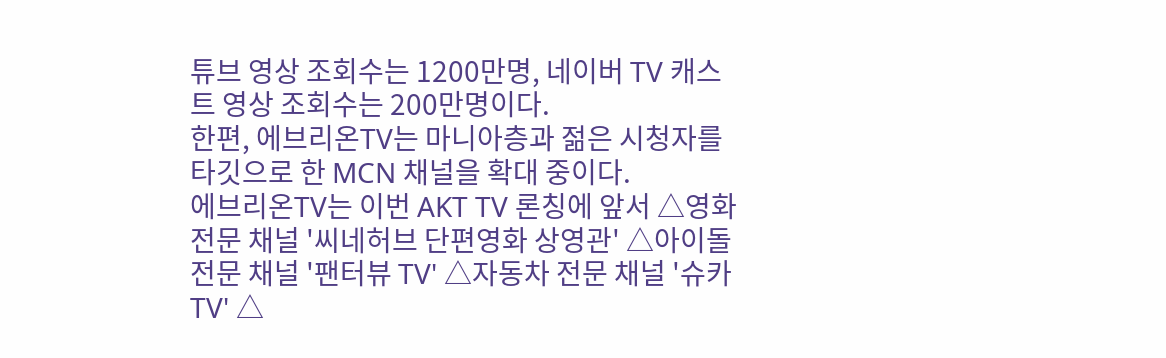튜브 영상 조회수는 1200만명, 네이버 TV 캐스트 영상 조회수는 200만명이다.
한편, 에브리온TV는 마니아층과 젊은 시청자를 타깃으로 한 MCN 채널을 확대 중이다.
에브리온TV는 이번 AKT TV 론칭에 앞서 △영화 전문 채널 '씨네허브 단편영화 상영관' △아이돌 전문 채널 '팬터뷰 TV' △자동차 전문 채널 '슈카 TV' △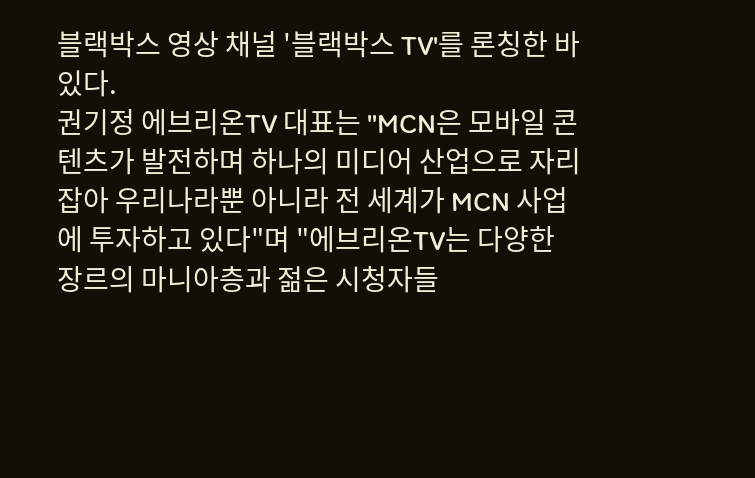블랙박스 영상 채널 '블랙박스 TV'를 론칭한 바 있다.
권기정 에브리온TV 대표는 "MCN은 모바일 콘텐츠가 발전하며 하나의 미디어 산업으로 자리 잡아 우리나라뿐 아니라 전 세계가 MCN 사업에 투자하고 있다"며 "에브리온TV는 다양한 장르의 마니아층과 젊은 시청자들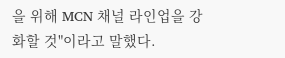을 위해 MCN 채널 라인업을 강화할 것"이라고 말했다.